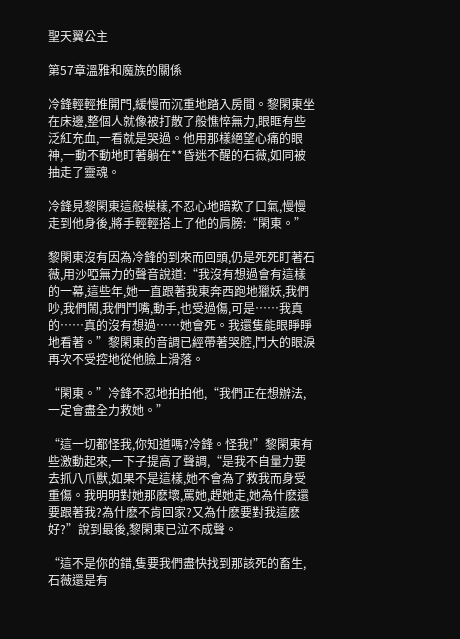聖天翼公主

第57章溫雅和魔族的關係

冷鋒輕輕推開門,緩慢而沉重地踏入房間。黎閑東坐在床邊,整個人就像被打散了般憔悴無力,眼眶有些泛紅充血,一看就是哭過。他用那樣絕望心痛的眼神,一動不動地盯著躺在**昏迷不醒的石薇,如同被抽走了靈魂。

冷鋒見黎閑東這般模樣,不忍心地暗歎了口氣,慢慢走到他身後,將手輕輕搭上了他的肩膀:“閑東。”

黎閑東沒有因為冷鋒的到來而回頭,仍是死死盯著石薇,用沙啞無力的聲音說道:“我沒有想過會有這樣的一幕,這些年,她一直跟著我東奔西跑地獵妖,我們吵,我們鬧,我們鬥嘴,動手,也受過傷,可是……我真的……真的沒有想過……她會死。我還隻能眼睜睜地看著。”黎閑東的音調已經帶著哭腔,鬥大的眼淚再次不受控地從他臉上滑落。

“閑東。”冷鋒不忍地拍拍他,“我們正在想辦法,一定會盡全力救她。”

“這一切都怪我,你知道嗎?冷鋒。怪我!”黎閑東有些激動起來,一下子提高了聲調,“是我不自量力要去抓八爪獸,如果不是這樣,她不會為了救我而身受重傷。我明明對她那麽壞,罵她,趕她走,她為什麽還要跟著我?為什麽不肯回家?又為什麽要對我這麽好?”說到最後,黎閑東已泣不成聲。

“這不是你的錯,隻要我們盡快找到那該死的畜生,石薇還是有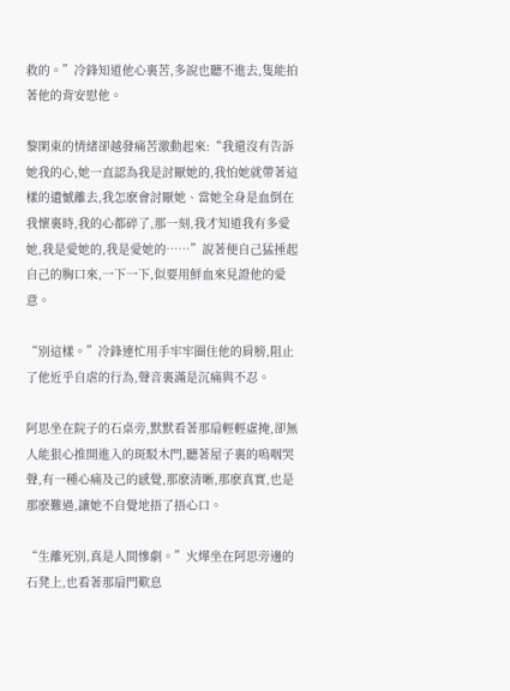救的。”冷鋒知道他心裏苦,多說也聽不進去,隻能拍著他的背安慰他。

黎閑東的情緒卻越發痛苦激動起來:“我還沒有告訴她我的心,她一直認為我是討厭她的,我怕她就帶著這樣的遺憾離去,我怎麽會討厭她、當她全身是血倒在我懷裏時,我的心都碎了,那一刻,我才知道我有多愛她,我是愛她的,我是愛她的……”說著便自己猛捶起自己的胸口來,一下一下,似要用鮮血來見證他的愛意。

“別這樣。”冷鋒連忙用手牢牢圈住他的肩膀,阻止了他近乎自虐的行為,聲音裏滿是沉痛與不忍。

阿思坐在院子的石桌旁,默默看著那扇輕輕虛掩,卻無人能狠心推開進入的斑駁木門,聽著屋子裏的嗚咽哭聲,有一種心痛及己的感覺,那麽清晰,那麽真實,也是那麽難過,讓她不自覺地捂了捂心口。

“生離死別,真是人間慘劇。”火燁坐在阿思旁邊的石凳上,也看著那扇門歎息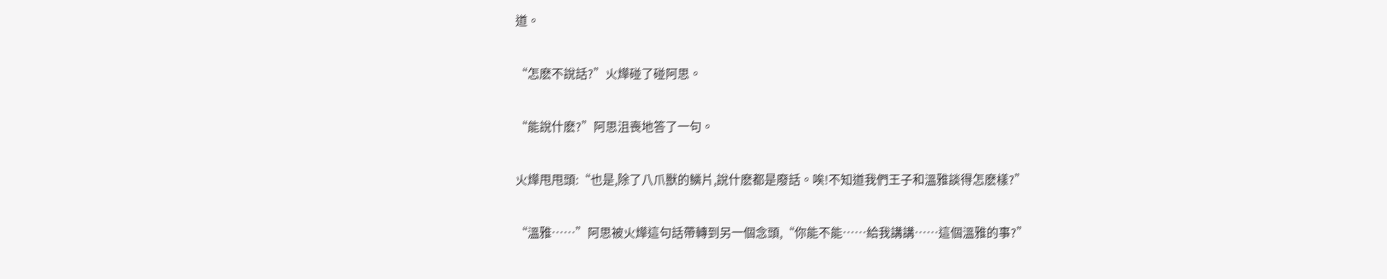道。

“怎麽不說話?”火燁碰了碰阿思。

“能說什麽?”阿思沮喪地答了一句。

火燁甩甩頭:“也是,除了八爪獸的鱗片,說什麽都是廢話。唉!不知道我們王子和溫雅談得怎麽樣?”

“溫雅……”阿思被火燁這句話帶轉到另一個念頭,“你能不能……給我講講……這個溫雅的事?”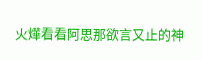火燁看看阿思那欲言又止的神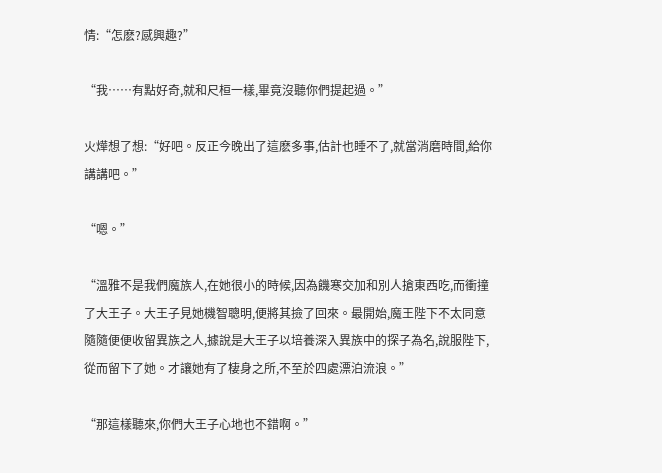情:“怎麽?感興趣?”

“我……有點好奇,就和尺桓一樣,畢竟沒聽你們提起過。”

火燁想了想:“好吧。反正今晚出了這麽多事,估計也睡不了,就當消磨時間,給你講講吧。”

“嗯。”

“溫雅不是我們魔族人,在她很小的時候,因為饑寒交加和別人搶東西吃,而衝撞了大王子。大王子見她機智聰明,便將其撿了回來。最開始,魔王陛下不太同意隨隨便便收留異族之人,據說是大王子以培養深入異族中的探子為名,說服陛下,從而留下了她。才讓她有了棲身之所,不至於四處漂泊流浪。”

“那這樣聽來,你們大王子心地也不錯啊。”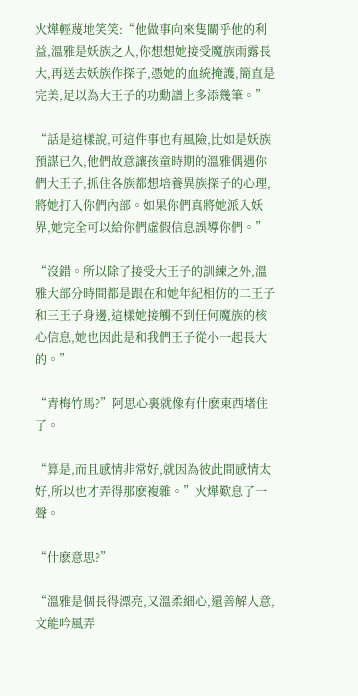火燁輕蔑地笑笑:“他做事向來隻關乎他的利益,溫雅是妖族之人,你想想她接受魔族雨露長大,再送去妖族作探子,憑她的血統掩護,簡直是完美,足以為大王子的功勳譜上多添幾筆。”

“話是這樣說,可這件事也有風險,比如是妖族預謀已久,他們故意讓孩童時期的溫雅偶遇你們大王子,抓住各族都想培養異族探子的心理,將她打入你們內部。如果你們真將她派入妖界,她完全可以給你們虛假信息誤導你們。”

“沒錯。所以除了接受大王子的訓練之外,溫雅大部分時間都是跟在和她年紀相仿的二王子和三王子身邊,這樣她接觸不到任何魔族的核心信息,她也因此是和我們王子從小一起長大的。”

“青梅竹馬?”阿思心裏就像有什麽東西堵住了。

“算是,而且感情非常好,就因為彼此間感情太好,所以也才弄得那麽複雜。”火燁歎息了一聲。

“什麽意思?”

“溫雅是個長得漂亮,又溫柔細心,還善解人意,文能吟風弄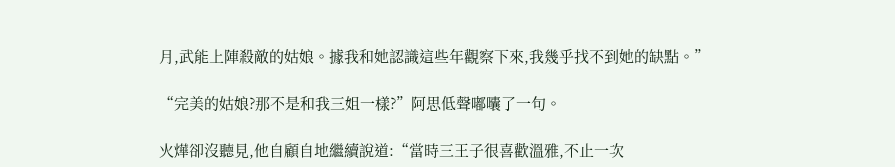月,武能上陣殺敵的姑娘。據我和她認識這些年觀察下來,我幾乎找不到她的缺點。”

“完美的姑娘?那不是和我三姐一樣?”阿思低聲嘟囔了一句。

火燁卻沒聽見,他自顧自地繼續說道:“當時三王子很喜歡溫雅,不止一次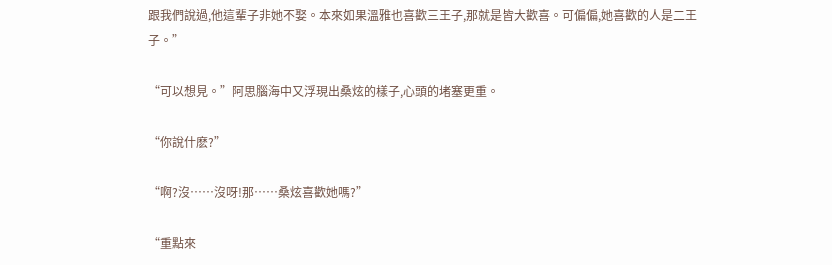跟我們說過,他這輩子非她不娶。本來如果溫雅也喜歡三王子,那就是皆大歡喜。可偏偏,她喜歡的人是二王子。”

“可以想見。”阿思腦海中又浮現出桑炫的樣子,心頭的堵塞更重。

“你說什麽?”

“啊?沒……沒呀!那……桑炫喜歡她嗎?”

“重點來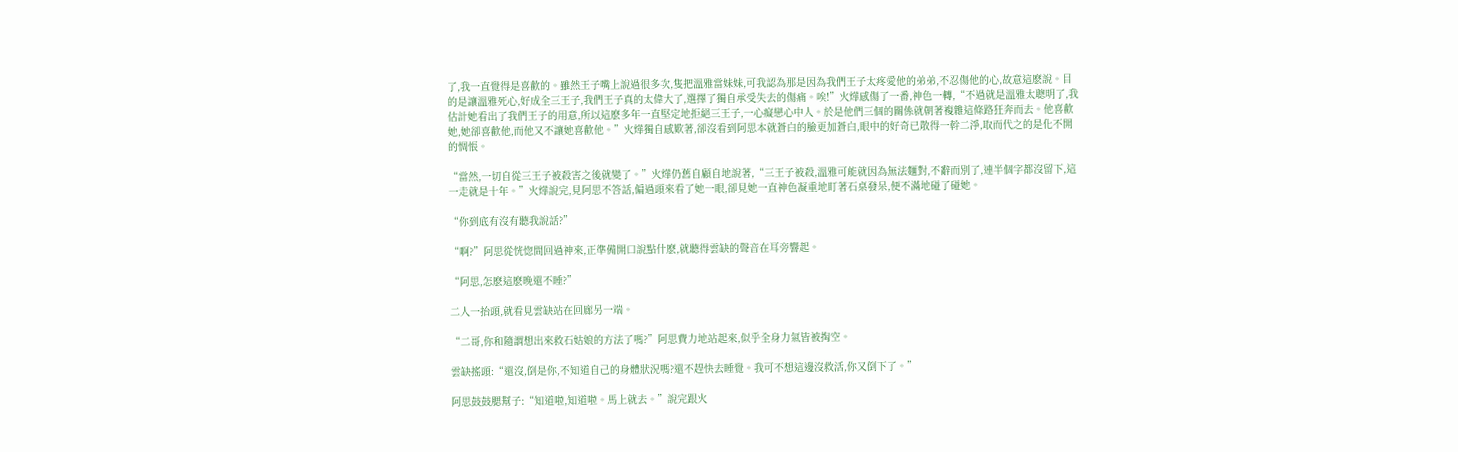了,我一直覺得是喜歡的。雖然王子嘴上說過很多次,隻把溫雅當妹妹,可我認為那是因為我們王子太疼愛他的弟弟,不忍傷他的心,故意這麽說。目的是讓溫雅死心,好成全三王子,我們王子真的太偉大了,選擇了獨自承受失去的傷痛。唉!”火燁感傷了一番,神色一轉,“不過就是溫雅太聰明了,我估計她看出了我們王子的用意,所以這麽多年一直堅定地拒絕三王子,一心癡戀心中人。於是他們三個的關係就朝著複雜這條路狂奔而去。他喜歡她,她卻喜歡他,而他又不讓她喜歡他。”火燁獨自感歎著,卻沒看到阿思本就蒼白的臉更加蒼白,眼中的好奇已散得一幹二淨,取而代之的是化不開的惆悵。

“當然,一切自從三王子被殺害之後就變了。”火燁仍舊自顧自地說著,“三王子被殺,溫雅可能就因為無法麵對,不辭而別了,連半個字都沒留下,這一走就是十年。”火燁說完,見阿思不答話,偏過頭來看了她一眼,卻見她一直神色凝重地盯著石桌發呆,便不滿地碰了碰她。

“你到底有沒有聽我說話?”

“啊?”阿思從恍惚間回過神來,正準備開口說點什麽,就聽得雲缺的聲音在耳旁響起。

“阿思,怎麽這麽晚還不睡?”

二人一抬頭,就看見雲缺站在回廊另一端。

“二哥,你和隨謂想出來救石姑娘的方法了嗎?”阿思費力地站起來,似乎全身力氣皆被掏空。

雲缺搖頭:“還沒,倒是你,不知道自己的身體狀況嗎?還不趕快去睡覺。我可不想這邊沒救活,你又倒下了。”

阿思鼓鼓腮幫子:“知道啦,知道啦。馬上就去。”說完跟火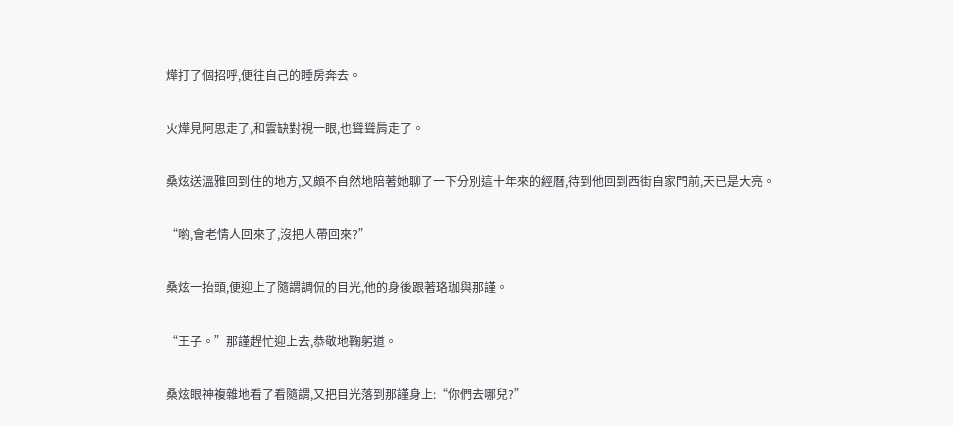燁打了個招呼,便往自己的睡房奔去。

火燁見阿思走了,和雲缺對視一眼,也聳聳肩走了。

桑炫送溫雅回到住的地方,又頗不自然地陪著她聊了一下分別這十年來的經曆,待到他回到西街自家門前,天已是大亮。

“喲,會老情人回來了,沒把人帶回來?”

桑炫一抬頭,便迎上了隨謂調侃的目光,他的身後跟著珞珈與那謹。

“王子。”那謹趕忙迎上去,恭敬地鞠躬道。

桑炫眼神複雜地看了看隨謂,又把目光落到那謹身上:“你們去哪兒?”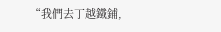“我們去丁越鐵鋪,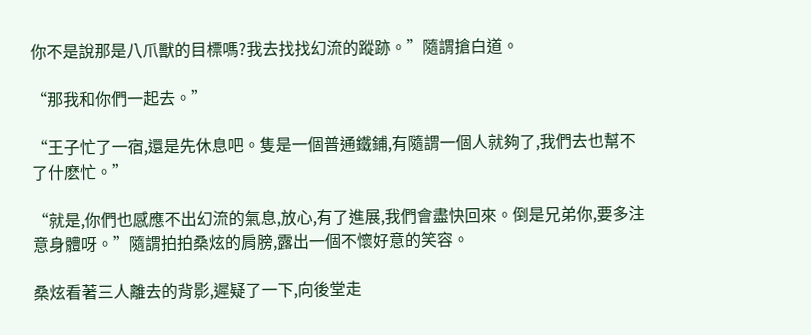你不是說那是八爪獸的目標嗎?我去找找幻流的蹤跡。”隨謂搶白道。

“那我和你們一起去。”

“王子忙了一宿,還是先休息吧。隻是一個普通鐵鋪,有隨謂一個人就夠了,我們去也幫不了什麽忙。”

“就是,你們也感應不出幻流的氣息,放心,有了進展,我們會盡快回來。倒是兄弟你,要多注意身體呀。”隨謂拍拍桑炫的肩膀,露出一個不懷好意的笑容。

桑炫看著三人離去的背影,遲疑了一下,向後堂走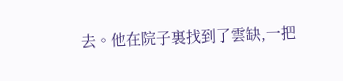去。他在院子裏找到了雲缺,一把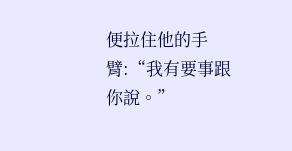便拉住他的手臂:“我有要事跟你說。”